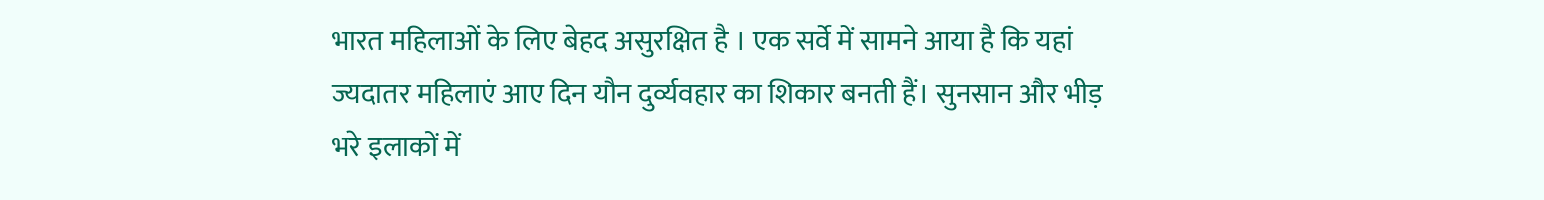भारत महिलाओं के लिए बेहद असुरक्षित है । एक सर्वे में सामने आया है कि यहां ज्यदातर महिलाएं आए दिन यौन दुर्व्यवहार का शिकार बनती हैं। सुनसान और भीड़ भरे इलाकों में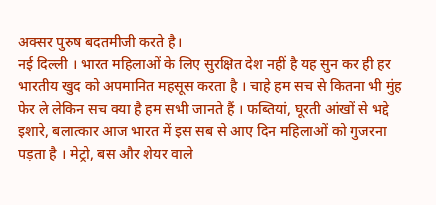अक्सर पुरुष बदतमीजी करते है।
नई दिल्ली । भारत महिलाओं के लिए सुरक्षित देश नहीं है यह सुन कर ही हर भारतीय खुद को अपमानित महसूस करता है । चाहे हम सच से कितना भी मुंह फेर ले लेकिन सच क्या है हम सभी जानते हैं । फब्तियां, घूरती आंखों से भद्दे इशारे, बलात्कार आज भारत में इस सब से आए दिन महिलाओं को गुजरना पड़ता है । मेट्रो, बस और शेयर वाले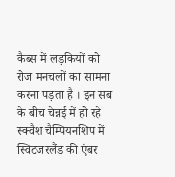कैब्स में लड़कियों को रोज मनचलों का सामना करना पड़ता है । इन सब के बीच चेन्नई में हो रहे स्क्वैश चैम्पियनशिप में स्विटजरलैंड की एंबर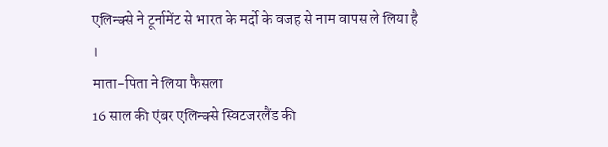एलिन्क्से ने टूर्नामेंट से भारत के मर्दो के वजह से नाम वापस ले लिया है ।
माता-पिता ने लिया फैसला
16 साल की एंबर एलिन्क्से स्विटजरलैंड की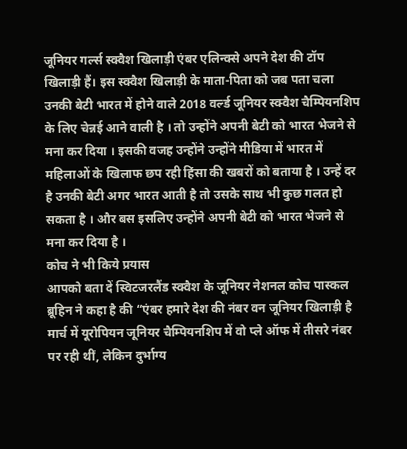जूनियर गर्ल्स स्क्वैश खिलाड़ी एंबर एलिन्क्से अपने देश की टॉप खिलाड़ी हैं। इस स्क्वैश खिलाड़ी के माता-पिता को जब पता चला उनकी बेटी भारत में होने वाले 2018 वर्ल्ड जूनियर स्क्वैश चैम्पियनशिप के लिए चेन्नई आने वाली है । तो उन्होंने अपनी बेटी को भारत भेजने से मना कर दिया । इसकी वजह उन्होंने उन्होंने मीडिया में भारत में महिलाओं के खिलाफ छप रही हिंसा की खबरों को बताया है । उन्हें दर है उनकी बेटी अगर भारत आती है तो उसके साथ भी कुछ गलत हो सकता है । और बस इसलिए उन्होंने अपनी बेटी को भारत भेजने से मना कर दिया है ।
कोच ने भी किये प्रयास
आपको बता दें स्विटजरलैंड स्क्वैश के जूनियर नेशनल कोच पास्कल ब्रूहिन ने कहा है की “एंबर हमारे देश की नंबर वन जूनियर खिलाड़ी है मार्च में यूरोपियन जूनियर चैम्पियनशिप में वो प्ले ऑफ में तीसरे नंबर पर रही थीं, लेकिन दुर्भाग्य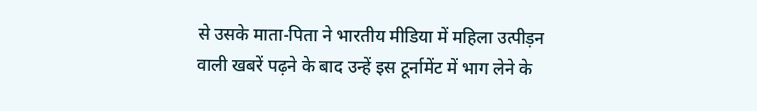से उसके माता-पिता ने भारतीय मीडिया में महिला उत्पीड़न वाली खबरें पढ़ने के बाद उन्हें इस टूर्नामेंट में भाग लेने के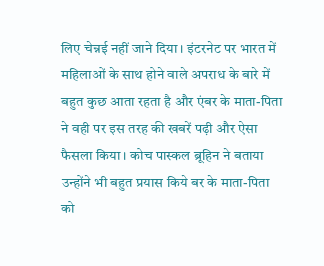लिए चेन्नई नहीं जाने दिया । इंटरनेट पर भारत में महिलाओं के साथ होने वाले अपराध के बारे में बहुत कुछ आता रहता है और एंबर के माता-पिता ने वही पर इस तरह की खबरें पढ़ी और ऐसा फैसला किया । कोच पास्कल ब्रूहिन ने बताया उन्होंने भी बहुत प्रयास किये बर के माता-पिता को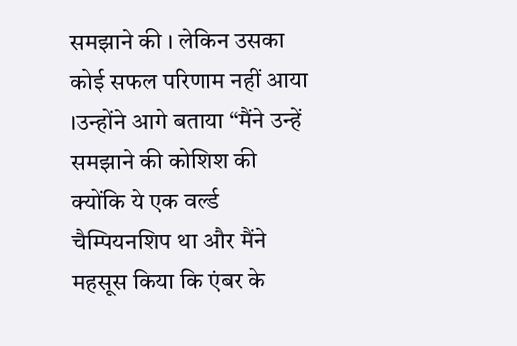समझाने की । लेकिन उसका कोई सफल परिणाम नहीं आया ।उन्होंने आगे बताया “मैंने उन्हें समझाने की कोशिश की क्योंकि ये एक वर्ल्ड चैम्पियनशिप था और मैंने महसूस किया कि एंबर के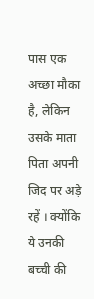पास एक अच्छा मौका है, लेकिन उसके माता पिता अपनी जिद पर अड़े रहें । क्योंकि ये उनकी बच्ची की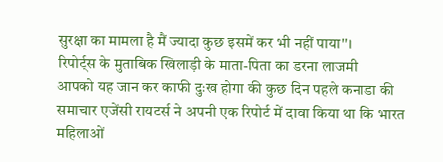सुरक्षा का मामला है मैं ज्यादा कुछ इसमें कर भी नहीं पाया''।
रिपोर्ट्स के मुताबिक खिलाड़ी के माता-पिता का डरना लाजमी
आपको यह जान कर काफी दुःख होगा की कुछ दिन पहले कनाडा की समाचार एजेंसी रायटर्स ने अपनी एक रिपोर्ट में दावा किया था कि भारत महिलाओं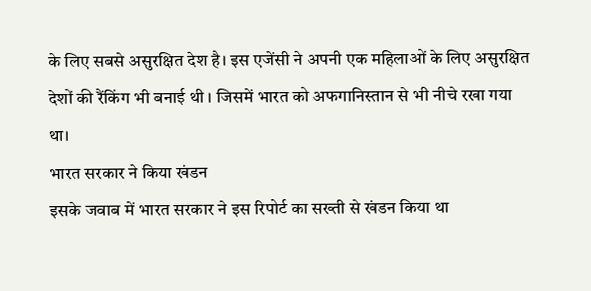के लिए सबसे असुरक्षित देश है। इस एजेंसी ने अपनी एक महिलाओं के लिए असुरक्षित देशों की रैंकिंग भी बनाई थी । जिसमें भारत को अफगानिस्तान से भी नीचे रखा गया था।
भारत सरकार ने किया खंडन
इसके जवाब में भारत सरकार ने इस रिपोर्ट का सख्ती से खंडन किया था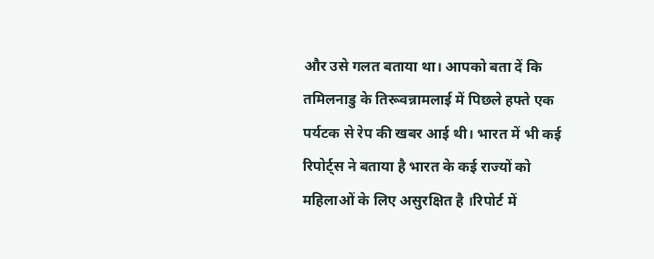और उसे गलत बताया था। आपको बता दें कि तमिलनाडु के तिरूवन्नामलाई में पिछले हफ्ते एक पर्यटक से रेप की खबर आई थी। भारत में भी कई रिपोर्ट्स ने बताया है भारत के कई राज्यों को महिलाओं के लिए असुरक्षित है ।रिपोर्ट में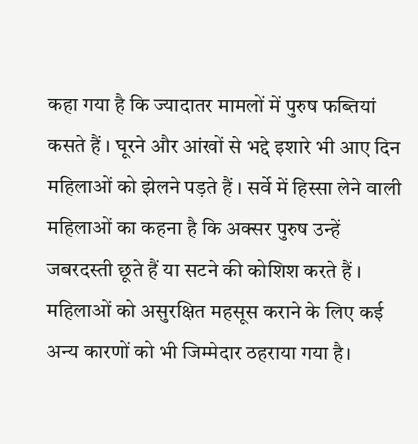कहा गया है कि ज्यादातर मामलों में पुरुष फब्तियां कसते हैं । घूरने और आंखों से भद्दे इशारे भी आए दिन महिलाओं को झेलने पड़ते हैं । सर्वे में हिस्सा लेने वाली महिलाओं का कहना है कि अक्सर पुरुष उन्हें जबरदस्ती छूते हैं या सटने की कोशिश करते हैं । महिलाओं को असुरक्षित महसूस कराने के लिए कई अन्य कारणों को भी जिम्मेदार ठहराया गया है।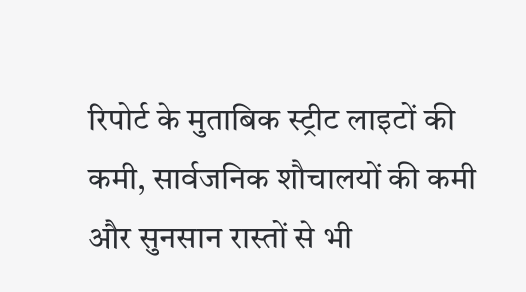रिपोर्ट के मुताबिक स्ट्रीट लाइटों की कमी, सार्वजनिक शौचालयों की कमी और सुनसान रास्तों से भी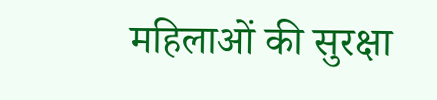महिलाओं की सुरक्षा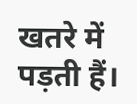खतरे में पड़ती हैं।